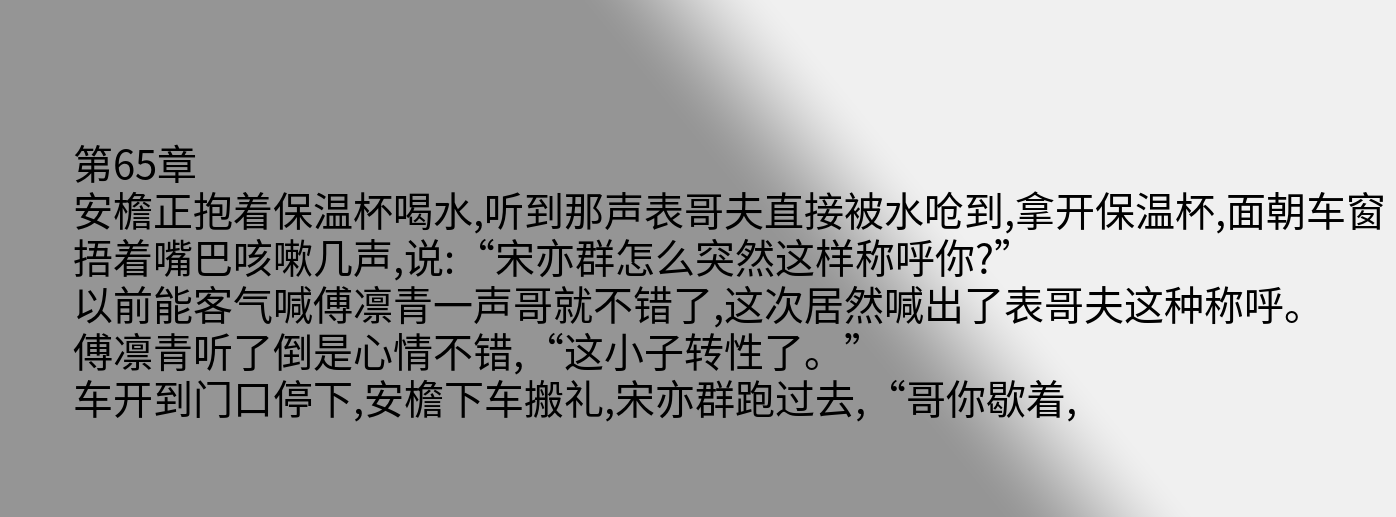第65章
安檐正抱着保温杯喝水,听到那声表哥夫直接被水呛到,拿开保温杯,面朝车窗捂着嘴巴咳嗽几声,说:“宋亦群怎么突然这样称呼你?”
以前能客气喊傅凛青一声哥就不错了,这次居然喊出了表哥夫这种称呼。
傅凛青听了倒是心情不错,“这小子转性了。”
车开到门口停下,安檐下车搬礼,宋亦群跑过去,“哥你歇着,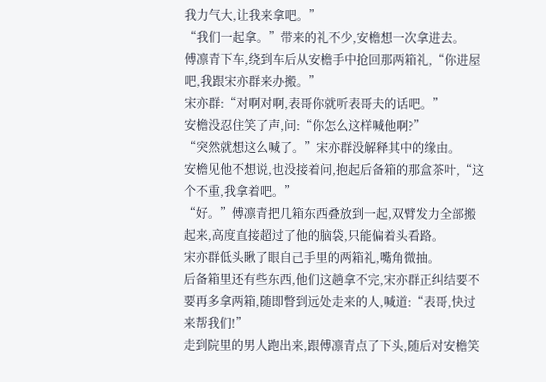我力气大,让我来拿吧。”
“我们一起拿。”带来的礼不少,安檐想一次拿进去。
傅凛青下车,绕到车后从安檐手中抢回那两箱礼,“你进屋吧,我跟宋亦群来办搬。”
宋亦群:“对啊对啊,表哥你就听表哥夫的话吧。”
安檐没忍住笑了声,问:“你怎么这样喊他啊?”
“突然就想这么喊了。”宋亦群没解释其中的缘由。
安檐见他不想说,也没接着问,抱起后备箱的那盒茶叶,“这个不重,我拿着吧。”
“好。”傅凛青把几箱东西叠放到一起,双臂发力全部搬起来,高度直接超过了他的脑袋,只能偏着头看路。
宋亦群低头瞅了眼自己手里的两箱礼,嘴角微抽。
后备箱里还有些东西,他们这趟拿不完,宋亦群正纠结要不要再多拿两箱,随即瞥到远处走来的人,喊道:“表哥,快过来帮我们!”
走到院里的男人跑出来,跟傅凛青点了下头,随后对安檐笑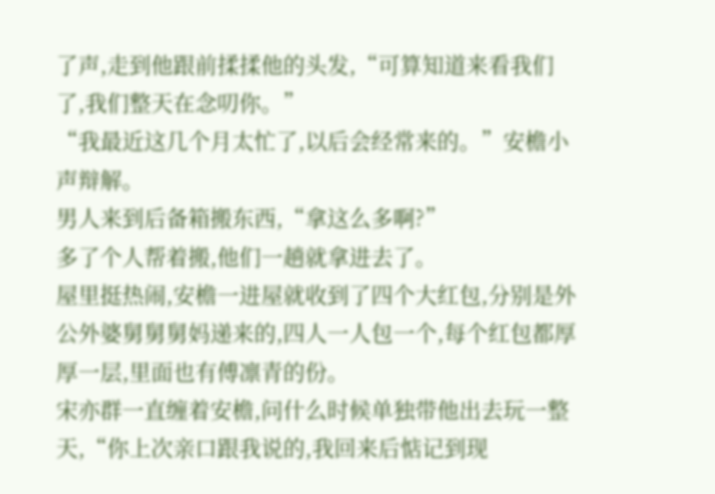了声,走到他跟前揉揉他的头发,“可算知道来看我们了,我们整天在念叨你。”
“我最近这几个月太忙了,以后会经常来的。”安檐小声辩解。
男人来到后备箱搬东西,“拿这么多啊?”
多了个人帮着搬,他们一趟就拿进去了。
屋里挺热闹,安檐一进屋就收到了四个大红包,分别是外公外婆舅舅舅妈递来的,四人一人包一个,每个红包都厚厚一层,里面也有傅凛青的份。
宋亦群一直缠着安檐,问什么时候单独带他出去玩一整天,“你上次亲口跟我说的,我回来后惦记到现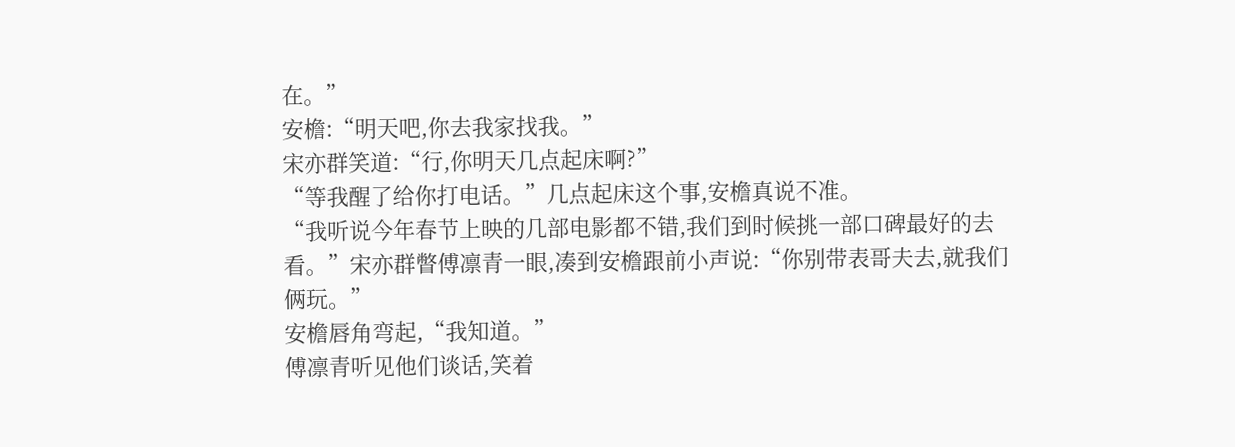在。”
安檐:“明天吧,你去我家找我。”
宋亦群笑道:“行,你明天几点起床啊?”
“等我醒了给你打电话。”几点起床这个事,安檐真说不准。
“我听说今年春节上映的几部电影都不错,我们到时候挑一部口碑最好的去看。”宋亦群瞥傅凛青一眼,凑到安檐跟前小声说:“你别带表哥夫去,就我们俩玩。”
安檐唇角弯起,“我知道。”
傅凛青听见他们谈话,笑着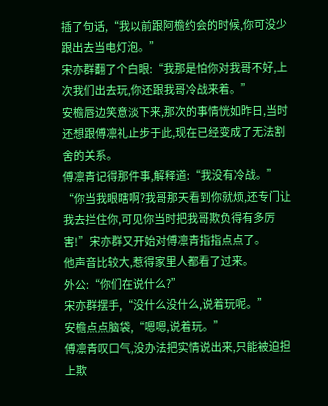插了句话,“我以前跟阿檐约会的时候,你可没少跟出去当电灯泡。”
宋亦群翻了个白眼:“我那是怕你对我哥不好,上次我们出去玩,你还跟我哥冷战来着。”
安檐唇边笑意淡下来,那次的事情恍如昨日,当时还想跟傅凛礼止步于此,现在已经变成了无法割舍的关系。
傅凛青记得那件事,解释道:“我没有冷战。”
“你当我眼瞎啊?我哥那天看到你就烦,还专门让我去拦住你,可见你当时把我哥欺负得有多厉害!”宋亦群又开始对傅凛青指指点点了。
他声音比较大,惹得家里人都看了过来。
外公:“你们在说什么?”
宋亦群摆手,“没什么没什么,说着玩呢。”
安檐点点脑袋,“嗯嗯,说着玩。”
傅凛青叹口气,没办法把实情说出来,只能被迫担上欺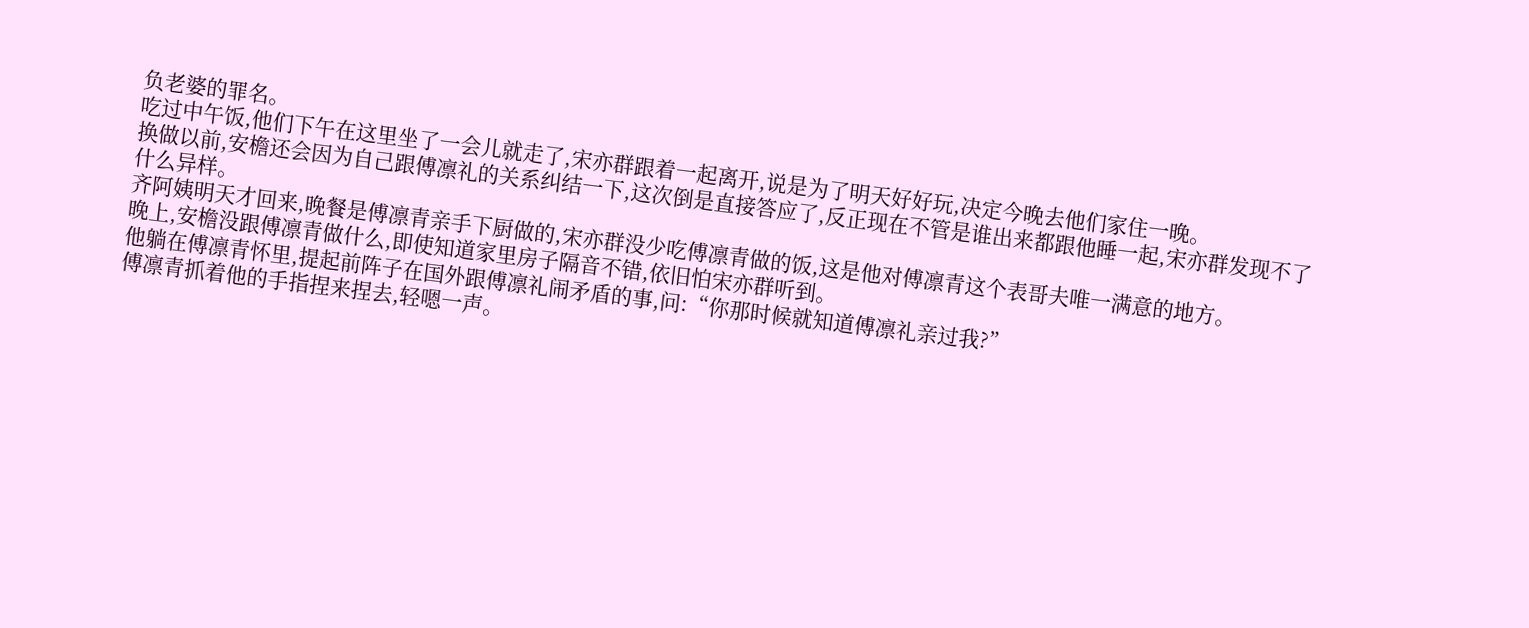负老婆的罪名。
吃过中午饭,他们下午在这里坐了一会儿就走了,宋亦群跟着一起离开,说是为了明天好好玩,决定今晚去他们家住一晚。
换做以前,安檐还会因为自己跟傅凛礼的关系纠结一下,这次倒是直接答应了,反正现在不管是谁出来都跟他睡一起,宋亦群发现不了什么异样。
齐阿姨明天才回来,晚餐是傅凛青亲手下厨做的,宋亦群没少吃傅凛青做的饭,这是他对傅凛青这个表哥夫唯一满意的地方。
晚上,安檐没跟傅凛青做什么,即使知道家里房子隔音不错,依旧怕宋亦群听到。
他躺在傅凛青怀里,提起前阵子在国外跟傅凛礼闹矛盾的事,问:“你那时候就知道傅凛礼亲过我?”
傅凛青抓着他的手指捏来捏去,轻嗯一声。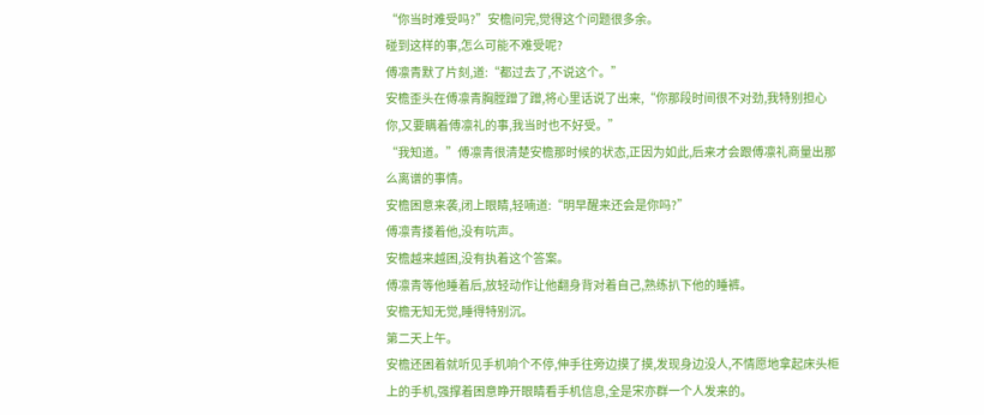“你当时难受吗?”安檐问完,觉得这个问题很多余。
碰到这样的事,怎么可能不难受呢?
傅凛青默了片刻,道:“都过去了,不说这个。”
安檐歪头在傅凛青胸膛蹭了蹭,将心里话说了出来,“你那段时间很不对劲,我特别担心你,又要瞒着傅凛礼的事,我当时也不好受。”
“我知道。”傅凛青很清楚安檐那时候的状态,正因为如此,后来才会跟傅凛礼商量出那么离谱的事情。
安檐困意来袭,闭上眼睛,轻喃道:“明早醒来还会是你吗?”
傅凛青搂着他,没有吭声。
安檐越来越困,没有执着这个答案。
傅凛青等他睡着后,放轻动作让他翻身背对着自己,熟练扒下他的睡裤。
安檐无知无觉,睡得特别沉。
第二天上午。
安檐还困着就听见手机响个不停,伸手往旁边摸了摸,发现身边没人,不情愿地拿起床头柜上的手机,强撑着困意睁开眼睛看手机信息,全是宋亦群一个人发来的。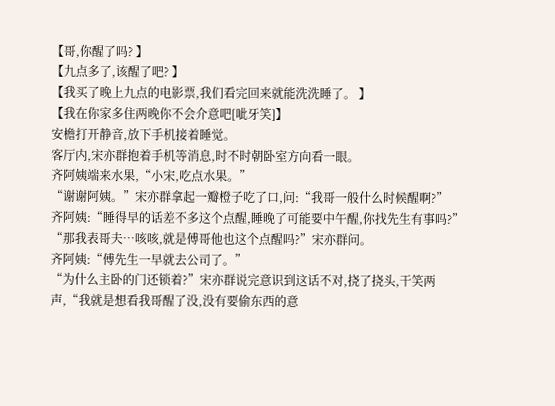【哥,你醒了吗? 】
【九点多了,该醒了吧? 】
【我买了晚上九点的电影票,我们看完回来就能洗洗睡了。 】
【我在你家多住两晚你不会介意吧[呲牙笑]】
安檐打开静音,放下手机接着睡觉。
客厅内,宋亦群抱着手机等消息,时不时朝卧室方向看一眼。
齐阿姨端来水果,“小宋,吃点水果。”
“谢谢阿姨。”宋亦群拿起一瓣橙子吃了口,问:“我哥一般什么时候醒啊?”
齐阿姨:“睡得早的话差不多这个点醒,睡晚了可能要中午醒,你找先生有事吗?”
“那我表哥夫…咳咳,就是傅哥他也这个点醒吗?”宋亦群问。
齐阿姨:“傅先生一早就去公司了。”
“为什么主卧的门还锁着?”宋亦群说完意识到这话不对,挠了挠头,干笑两声,“我就是想看我哥醒了没,没有要偷东西的意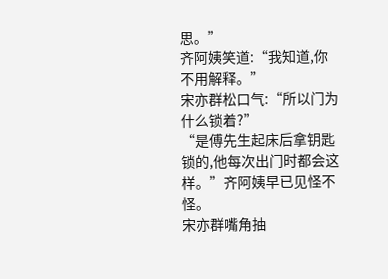思。”
齐阿姨笑道:“我知道,你不用解释。”
宋亦群松口气:“所以门为什么锁着?”
“是傅先生起床后拿钥匙锁的,他每次出门时都会这样。”齐阿姨早已见怪不怪。
宋亦群嘴角抽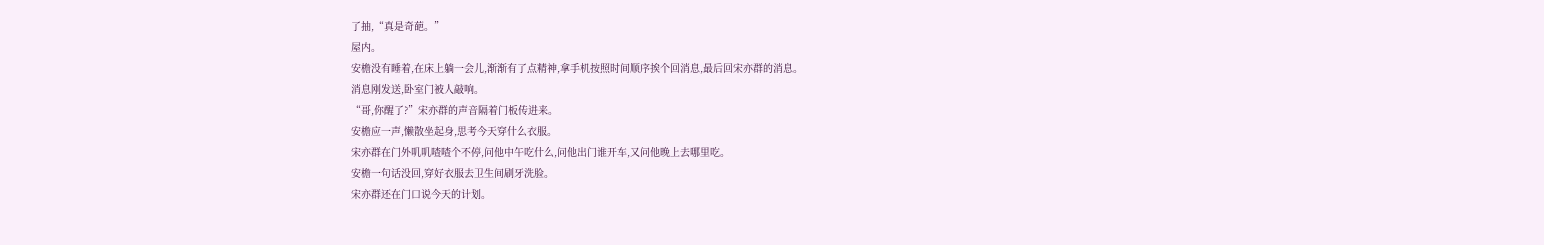了抽,“真是奇葩。”
屋内。
安檐没有睡着,在床上躺一会儿,渐渐有了点精神,拿手机按照时间顺序挨个回消息,最后回宋亦群的消息。
消息刚发送,卧室门被人敲响。
“哥,你醒了?”宋亦群的声音隔着门板传进来。
安檐应一声,懒散坐起身,思考今天穿什么衣服。
宋亦群在门外叽叽喳喳个不停,问他中午吃什么,问他出门谁开车,又问他晚上去哪里吃。
安檐一句话没回,穿好衣服去卫生间刷牙洗脸。
宋亦群还在门口说今天的计划。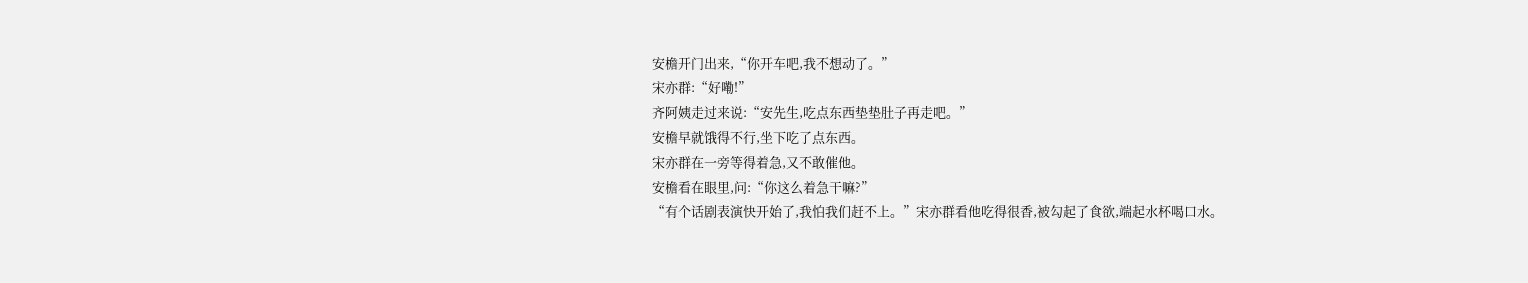安檐开门出来,“你开车吧,我不想动了。”
宋亦群:“好嘞!”
齐阿姨走过来说:“安先生,吃点东西垫垫肚子再走吧。”
安檐早就饿得不行,坐下吃了点东西。
宋亦群在一旁等得着急,又不敢催他。
安檐看在眼里,问:“你这么着急干嘛?”
“有个话剧表演快开始了,我怕我们赶不上。”宋亦群看他吃得很香,被勾起了食欲,端起水杯喝口水。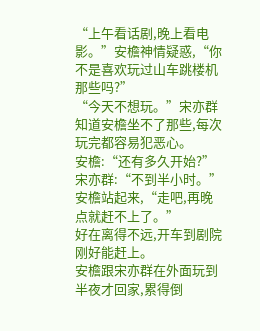“上午看话剧,晚上看电影。”安檐神情疑惑,“你不是喜欢玩过山车跳楼机那些吗?”
“今天不想玩。”宋亦群知道安檐坐不了那些,每次玩完都容易犯恶心。
安檐:“还有多久开始?”
宋亦群:“不到半小时。”
安檐站起来,“走吧,再晚点就赶不上了。”
好在离得不远,开车到剧院刚好能赶上。
安檐跟宋亦群在外面玩到半夜才回家,累得倒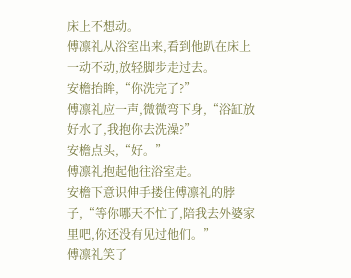床上不想动。
傅凛礼从浴室出来,看到他趴在床上一动不动,放轻脚步走过去。
安檐抬眸,“你洗完了?”
傅凛礼应一声,微微弯下身,“浴缸放好水了,我抱你去洗澡?”
安檐点头,“好。”
傅凛礼抱起他往浴室走。
安檐下意识伸手搂住傅凛礼的脖子,“等你哪天不忙了,陪我去外婆家里吧,你还没有见过他们。”
傅凛礼笑了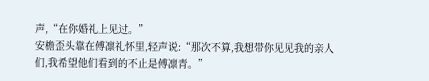声,“在你婚礼上见过。”
安檐歪头靠在傅凛礼怀里,轻声说:“那次不算,我想带你见见我的亲人们,我希望他们看到的不止是傅凛青。”